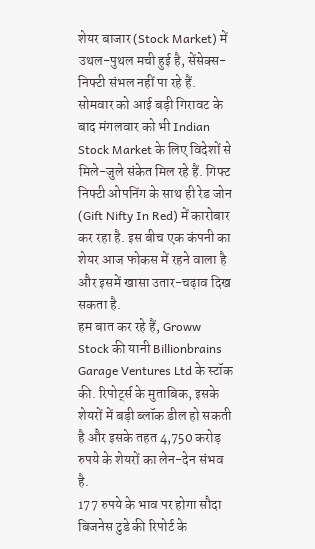शेयर बाजार (Stock Market) में उथल-पुथल मची हुई है, सेंसेक्स-निफ्टी संभल नहीं पा रहे हैं. सोमवार को आई बड़ी गिरावट के बाद मंगलवार को भी Indian Stock Market के लिए विदेशों से मिले-जुले संकेत मिल रहे हैं. गिफ्ट निफ्टी ओपनिंग के साथ ही रेड जोन (Gift Nifty In Red) में कारोबार कर रहा है. इस बीच एक कंपनी का शेयर आज फोकस में रहने वाला है और इसमें खासा उतार-चढ़ाव दिख सकता है.
हम बात कर रहे हैं, Groww Stock की यानी Billionbrains Garage Ventures Ltd के स्टॉक की. रिपोर्ट्स के मुताबिक, इसके शेयरों में बड़ी ब्लॉक डील हो सकती है और इसके तहत 4,750 करोड़ रुपये के शेयरों का लेन-देन संभव है.
177 रुपये के भाव पर होगा सौदा
बिजनेस टुडे की रिपोर्ट के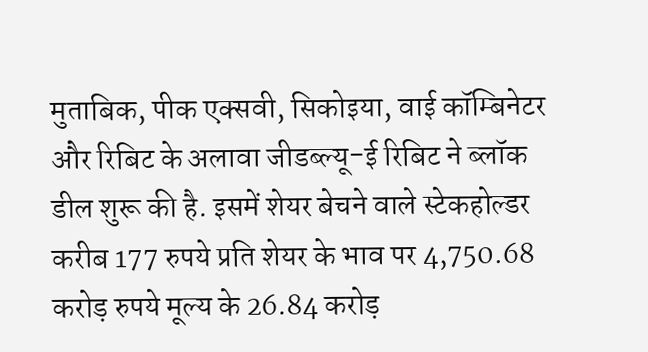मुताबिक, पीक एक्सवी, सिकोइया, वाई कॉम्बिनेटर और रिबिट के अलावा जीडब्ल्यू-ई रिबिट ने ब्लॉक डील शुरू की है. इसमें शेयर बेचने वाले स्टेकहोल्डर करीब 177 रुपये प्रति शेयर के भाव पर 4,750.68 करोड़ रुपये मूल्य के 26.84 करोड़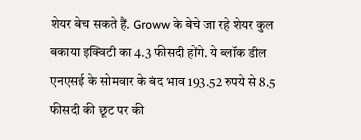शेयर बेच सकते हैं. Groww के बेचे जा रहे शेयर कुल बकाया इक्विटी का 4.3 फीसदी होंगे. ये ब्लॉक डील एनएसई के सोमवार के बंद भाव 193.52 रुपये से 8.5 फीसदी की छूट पर की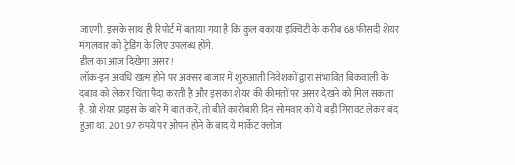जाएगी. इसके साथ ही रिपोर्ट में बताया गया है कि कुल बकाया इक्विटी के करीब 68 फीसदी शेयर मंगलवार को ट्रेडिंग के लिए उपलब्ध होंगे.
डील का आज दिखेगा असर!
लॉक-इन अवधि खत्म होने पर अक्सर बाजार में शुरुआती निवेशकों द्वारा संभावित बिकवाली के दबाव को लेकर चिंता पैदा करती है और इसका शेयर की कीमतों पर असर देखने को मिल सकता है. ग्रो शेयर प्राइस के बारे में बात करें, तो बीते कारोबारी दिन सोमवार को ये बड़ी गिरावट लेकर बंद हुआ था. 201.97 रुपये पर ओपन होने के बाद ये मार्केट क्लोज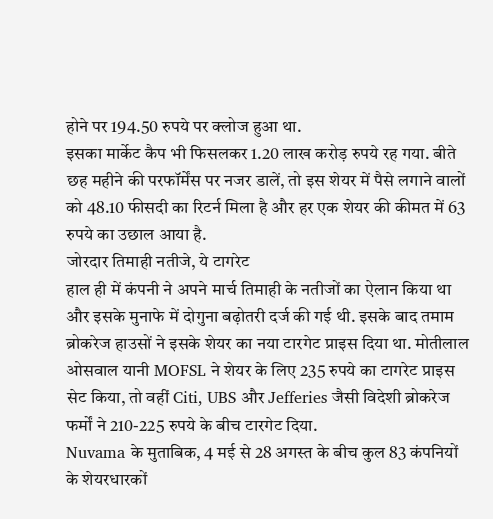होने पर 194.50 रुपये पर क्लोज हुआ था.
इसका मार्केट कैप भी फिसलकर 1.20 लाख करोड़ रुपये रह गया. बीते छह महीने की परफॉर्मेंस पर नजर डालें, तो इस शेयर में पैसे लगाने वालों को 48.10 फीसदी का रिटर्न मिला है और हर एक शेयर की कीमत में 63 रुपये का उछाल आया है.
जोरदार तिमाही नतीजे, ये टागरेट
हाल ही में कंपनी ने अपने मार्च तिमाही के नतीजों का ऐलान किया था और इसके मुनाफे में दोगुना बढ़ोतरी दर्ज की गई थी. इसके बाद तमाम ब्रोकरेज हाउसों ने इसके शेयर का नया टारगेट प्राइस दिया था. मोतीलाल ओसवाल यानी MOFSL ने शेयर के लिए 235 रुपये का टागरेट प्राइस सेट किया, तो वहीं Citi, UBS और Jefferies जैसी विदेशी ब्रोकरेज फर्मों ने 210-225 रुपये के बीच टारगेट दिया.
Nuvama के मुताबिक, 4 मई से 28 अगस्त के बीच कुल 83 कंपनियों के शेयरधारकों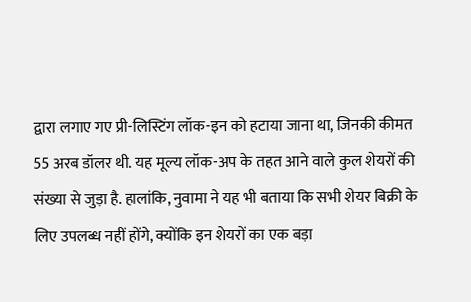द्वारा लगाए गए प्री-लिस्टिंग लॉक-इन को हटाया जाना था, जिनकी कीमत 55 अरब डॉलर थी. यह मूल्य लॉक-अप के तहत आने वाले कुल शेयरों की संख्या से जुड़ा है. हालांकि, नुवामा ने यह भी बताया कि सभी शेयर बिक्री के लिए उपलब्ध नहीं होंगे, क्योंकि इन शेयरों का एक बड़ा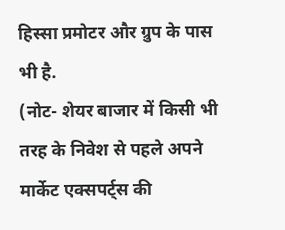हिस्सा प्रमोटर और ग्रुप के पास भी है.
(नोट- शेयर बाजार में किसी भी तरह के निवेश से पहले अपने मार्केट एक्सपर्ट्स की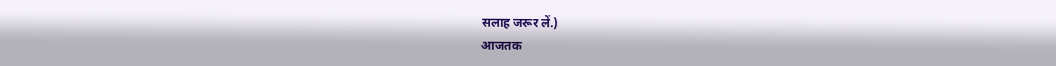सलाह जरूर लें.)
आजतक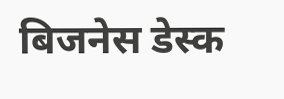बिजनेस डेस्क